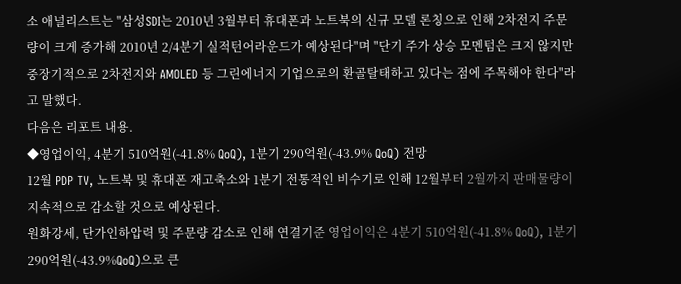소 애널리스트는 "삼성SDI는 2010년 3월부터 휴대폰과 노트북의 신규 모델 론칭으로 인해 2차전지 주문량이 크게 증가해 2010년 2/4분기 실적턴어라운드가 예상된다"며 "단기 주가 상승 모멘텀은 크지 않지만 중장기적으로 2차전지와 AMOLED 등 그린에너지 기업으로의 환골탈태하고 있다는 점에 주목해야 한다"라고 말했다.
다음은 리포트 내용.
◆영업이익, 4분기 510억원(-41.8% QoQ), 1분기 290억원(-43.9% QoQ) 전망
12월 PDP TV, 노트북 및 휴대폰 재고축소와 1분기 전통적인 비수기로 인해 12월부터 2월까지 판매물량이 지속적으로 감소할 것으로 예상된다.
원화강세, 단가인하압력 및 주문량 감소로 인해 연결기준 영업이익은 4분기 510억원(-41.8% QoQ), 1분기 290억원(-43.9%QoQ)으로 큰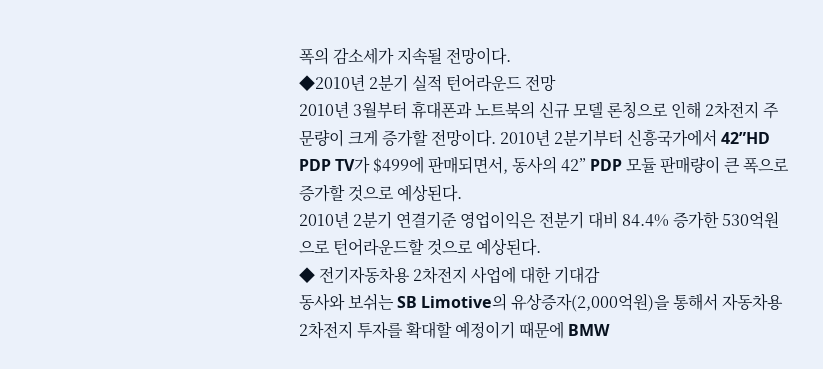폭의 감소세가 지속될 전망이다.
◆2010년 2분기 실적 턴어라운드 전망
2010년 3월부터 휴대폰과 노트북의 신규 모델 론칭으로 인해 2차전지 주문량이 크게 증가할 전망이다. 2010년 2분기부터 신흥국가에서 42”HD PDP TV가 $499에 판매되면서, 동사의 42” PDP 모듈 판매량이 큰 폭으로 증가할 것으로 예상된다.
2010년 2분기 연결기준 영업이익은 전분기 대비 84.4% 증가한 530억원으로 턴어라운드할 것으로 예상된다.
◆ 전기자동차용 2차전지 사업에 대한 기대감
동사와 보쉬는 SB Limotive의 유상증자(2,000억원)을 통해서 자동차용 2차전지 투자를 확대할 예정이기 때문에 BMW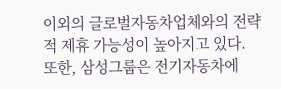이외의 글로벌자동차업체와의 전략적 제휴 가능성이 높아지고 있다.
또한, 삼성그룹은 전기자동차에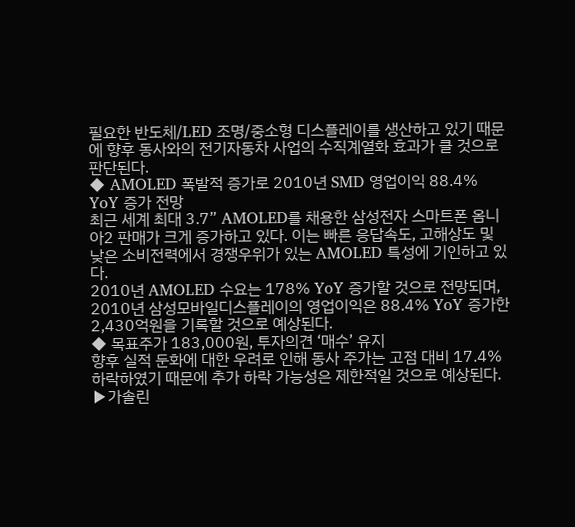필요한 반도체/LED 조명/중소형 디스플레이를 생산하고 있기 때문에 향후 동사와의 전기자동차 사업의 수직계열화 효과가 클 것으로 판단된다.
◆ AMOLED 폭발적 증가로 2010년 SMD 영업이익 88.4% YoY 증가 전망
최근 세계 최대 3.7” AMOLED를 채용한 삼성전자 스마트폰 옴니아2 판매가 크게 증가하고 있다. 이는 빠른 응답속도, 고해상도 및 낮은 소비전력에서 경쟁우위가 있는 AMOLED 특성에 기인하고 있다.
2010년 AMOLED 수요는 178% YoY 증가할 것으로 전망되며, 2010년 삼성모바일디스플레이의 영업이익은 88.4% YoY 증가한 2,430억원을 기록할 것으로 예상된다.
◆ 목표주가 183,000원, 투자의견 ‘매수’ 유지
향후 실적 둔화에 대한 우려로 인해 동사 주가는 고점 대비 17.4% 하락하였기 때문에 추가 하락 가능성은 제한적일 것으로 예상된다.
▶가솔린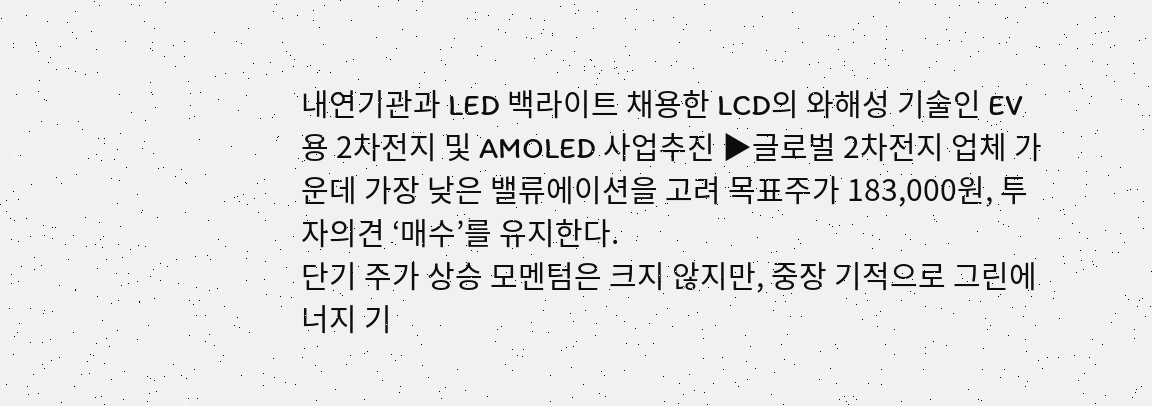내연기관과 LED 백라이트 채용한 LCD의 와해성 기술인 EV용 2차전지 및 AMOLED 사업추진 ▶글로벌 2차전지 업체 가운데 가장 낮은 밸류에이션을 고려 목표주가 183,000원, 투자의견 ‘매수’를 유지한다.
단기 주가 상승 모멘텀은 크지 않지만, 중장 기적으로 그린에너지 기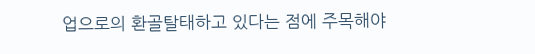업으로의 환골탈태하고 있다는 점에 주목해야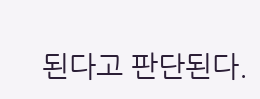된다고 판단된다.